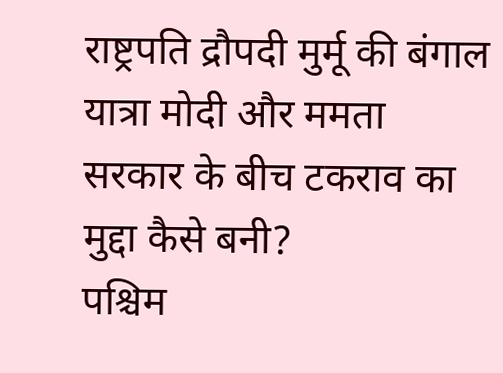राष्ट्रपति द्रौपदी मुर्मू की बंगाल यात्रा मोदी और ममता सरकार के बीच टकराव का मुद्दा कैसे बनी?
पश्चिम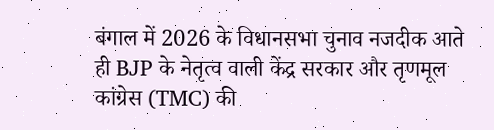बंगाल में 2026 के विधानसभा चुनाव नजदीक आते ही BJP के नेतृत्व वाली केंद्र सरकार और तृणमूल कांग्रेस (TMC) की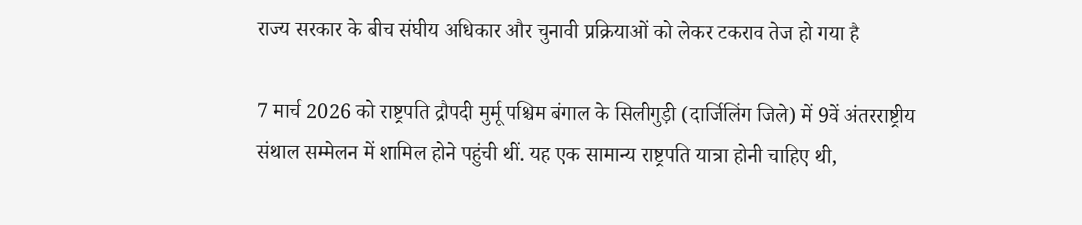राज्य सरकार के बीच संघीय अधिकार और चुनावी प्रक्रियाओं को लेकर टकराव तेज हो गया है

7 मार्च 2026 को राष्ट्रपति द्रौपदी मुर्मू पश्चिम बंगाल के सिलीगुड़ी (दार्जिलिंग जिले) में 9वें अंतरराष्ट्रीय संथाल सम्मेलन में शामिल होने पहुंची थीं. यह एक सामान्य राष्ट्रपति यात्रा होनी चाहिए थी,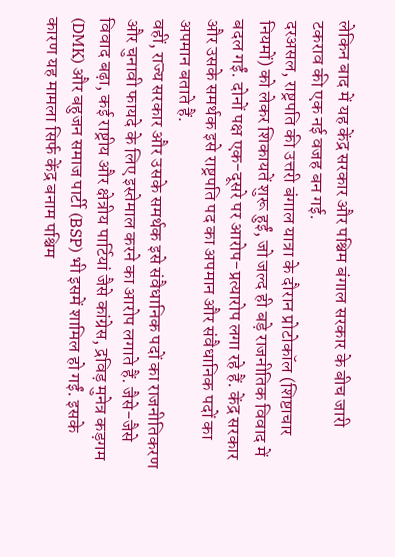लेकिन बाद में यह केंद्र सरकार और पश्चिम बंगाल सरकार के बीच जारी टकराव की एक नई वजह बन गई.
दरअसल, राष्ट्रपति की उत्तरी बंगाल यात्रा के दौरान प्रोटोकॉल (शिष्टाचार नियमों) को लेकर शिकायतें शुरू हुईं, जो जल्द ही बड़े राजनीतिक विवाद में बदल गईं. दोनों पक्ष एक-दूसरे पर आरोप-प्रत्यारोप लगा रहे हैं. केंद्र सरकार और उसके समर्थक इसे राष्ट्रपति पद का अपमान और संवैधानिक पदों का अपमान बताते हैं.
वहीं, राज्य सरकार और उसके समर्थक इसे संवैधानिक पदों का राजनीतिकरण और चुनावी फायदे के लिए इस्तेमाल करने का आरोप लगाते हैं. जैसे-जैसे विवाद बढ़ा, कई राष्ट्रीय और क्षेत्रीय पार्टियां जैसे कांग्रेस, द्रविड़ मुनेत्र कड़गम (DMK) और बहुजन समाज पार्टी (BSP) भी इसमें शामिल हो गईं. इसके कारण यह मामला सिर्फ केंद्र बनाम पश्चिम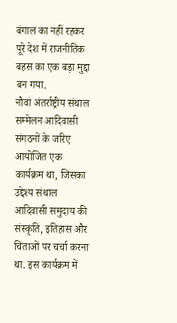बंगाल का नहीं रहकर पूरे देश में राजनीतिक बहस का एक बड़ा मुद्दा बन गया.
नौवां अंतर्राष्ट्रीय संथाल सम्मेलन आदिवासी संगठनों के जरिए आयोजित एक कार्यक्रम था, जिसका उद्देश्य संथाल आदिवासी समुदाय की संस्कृति, इतिहास और चिंताओं पर चर्चा करना था. इस कार्यक्रम में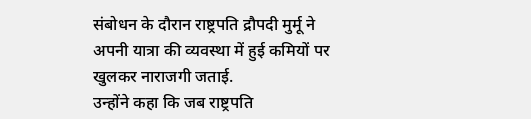संबोधन के दौरान राष्ट्रपति द्रौपदी मुर्मू ने अपनी यात्रा की व्यवस्था में हुई कमियों पर खुलकर नाराजगी जताई.
उन्होंने कहा कि जब राष्ट्रपति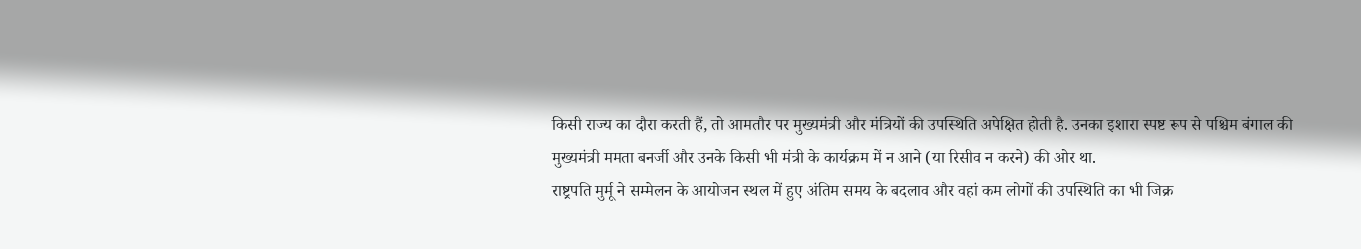किसी राज्य का दौरा करती हैं, तो आमतौर पर मुख्यमंत्री और मंत्रियों की उपस्थिति अपेक्षित होती है. उनका इशारा स्पष्ट रूप से पश्चिम बंगाल की मुख्यमंत्री ममता बनर्जी और उनके किसी भी मंत्री के कार्यक्रम में न आने (या रिसीव न करने) की ओर था.
राष्ट्रपति मुर्मू ने सम्मेलन के आयोजन स्थल में हुए अंतिम समय के बदलाव और वहां कम लोगों की उपस्थिति का भी जिक्र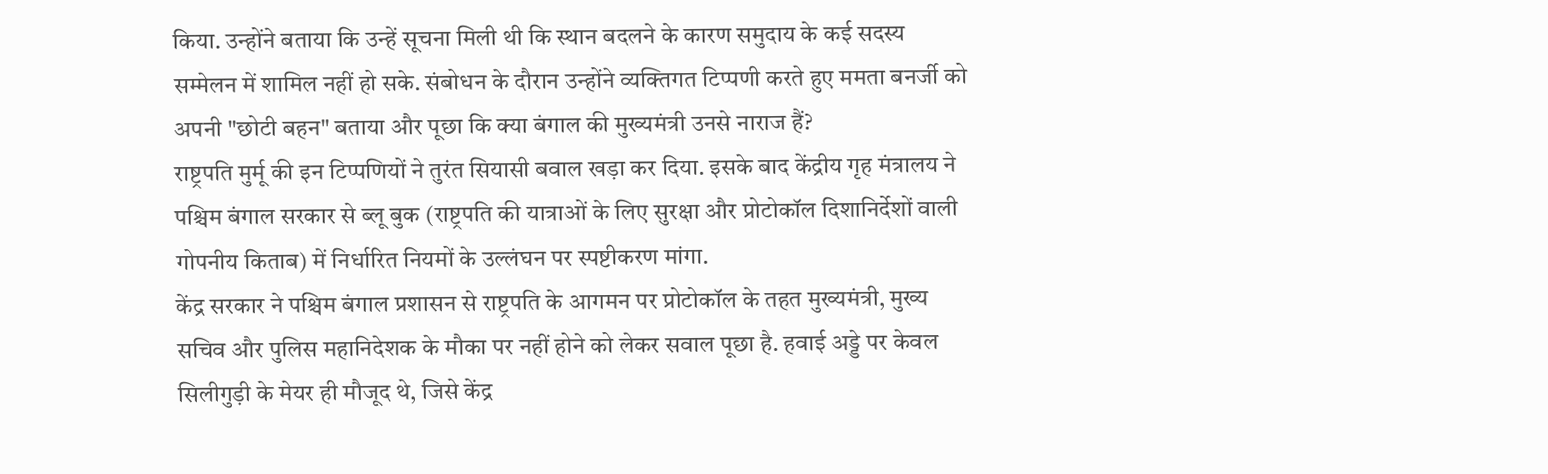किया. उन्होंने बताया कि उन्हें सूचना मिली थी कि स्थान बदलने के कारण समुदाय के कई सदस्य सम्मेलन में शामिल नहीं हो सके. संबोधन के दौरान उन्होंने व्यक्तिगत टिप्पणी करते हुए ममता बनर्जी को अपनी "छोटी बहन" बताया और पूछा कि क्या बंगाल की मुख्यमंत्री उनसे नाराज हैं?
राष्ट्रपति मुर्मू की इन टिप्पणियों ने तुरंत सियासी बवाल खड़ा कर दिया. इसके बाद केंद्रीय गृह मंत्रालय ने पश्चिम बंगाल सरकार से ब्लू बुक (राष्ट्रपति की यात्राओं के लिए सुरक्षा और प्रोटोकॉल दिशानिर्देशों वाली गोपनीय किताब) में निर्धारित नियमों के उल्लंघन पर स्पष्टीकरण मांगा.
केंद्र सरकार ने पश्चिम बंगाल प्रशासन से राष्ट्रपति के आगमन पर प्रोटोकॉल के तहत मुख्यमंत्री, मुख्य सचिव और पुलिस महानिदेशक के मौका पर नहीं होने को लेकर सवाल पूछा है. हवाई अड्डे पर केवल सिलीगुड़ी के मेयर ही मौजूद थे, जिसे केंद्र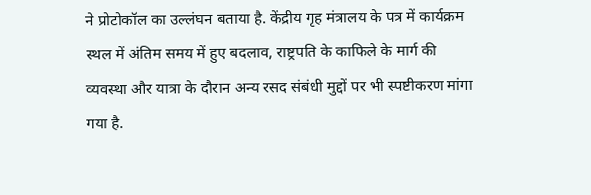ने प्रोटोकॉल का उल्लंघन बताया है. केंद्रीय गृह मंत्रालय के पत्र में कार्यक्रम स्थल में अंतिम समय में हुए बदलाव, राष्ट्रपति के काफिले के मार्ग की व्यवस्था और यात्रा के दौरान अन्य रसद संबंधी मुद्दों पर भी स्पष्टीकरण मांगा गया है.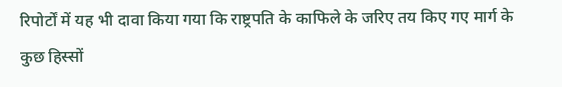रिपोर्टों में यह भी दावा किया गया कि राष्ट्रपति के काफिले के जरिए तय किए गए मार्ग के कुछ हिस्सों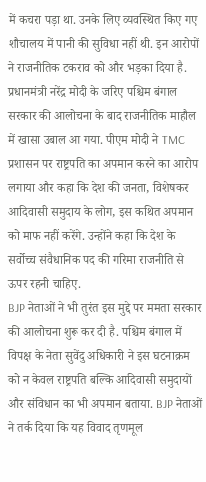में कचरा पड़ा था. उनके लिए व्यवस्थित किए गए शौचालय में पानी की सुविधा नहीं थी. इन आरोपों ने राजनीतिक टकराव को और भड़का दिया है.
प्रधानमंत्री नरेंद्र मोदी के जरिए पश्चिम बंगाल सरकार की आलोचना के बाद राजनीतिक माहौल में खासा उबाल आ गया. पीएम मोदी ने TMC प्रशासन पर राष्ट्रपति का अपमान करने का आरोप लगाया और कहा कि देश की जनता, विशेषकर आदिवासी समुदाय के लोग, इस कथित अपमान को माफ नहीं करेंगे. उन्होंने कहा कि देश के सर्वोच्च संवैधानिक पद की गरिमा राजनीति से ऊपर रहनी चाहिए.
BJP नेताओं ने भी तुरंत इस मुद्दे पर ममता सरकार की आलोचना शुरू कर दी है. पश्चिम बंगाल में विपक्ष के नेता सुवेंदु अधिकारी ने इस घटनाक्रम को न केवल राष्ट्रपति बल्कि आदिवासी समुदायों और संविधान का भी अपमान बताया. BJP नेताओं ने तर्क दिया कि यह विवाद तृणमूल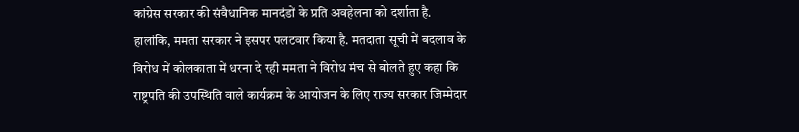कांग्रेस सरकार की संवैधानिक मानदंडों के प्रति अवहेलना को दर्शाता है.
हालांकि, ममता सरकार ने इसपर पलटवार किया है. मतदाता सूची में बदलाव के विरोध में कोलकाता में धरना दे रही ममता ने विरोध मंच से बोलते हुए कहा कि राष्ट्रपति की उपस्थिति वाले कार्यक्रम के आयोजन के लिए राज्य सरकार जिम्मेदार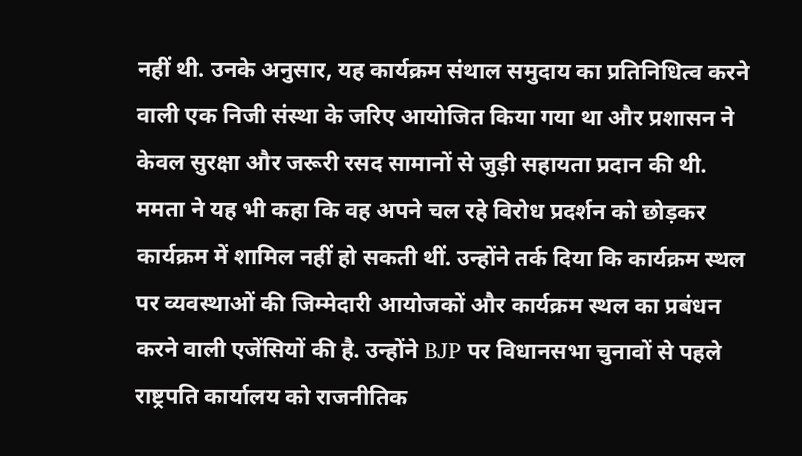नहीं थी. उनके अनुसार, यह कार्यक्रम संथाल समुदाय का प्रतिनिधित्व करने वाली एक निजी संस्था के जरिए आयोजित किया गया था और प्रशासन ने केवल सुरक्षा और जरूरी रसद सामानों से जुड़ी सहायता प्रदान की थी.
ममता ने यह भी कहा कि वह अपने चल रहे विरोध प्रदर्शन को छोड़कर कार्यक्रम में शामिल नहीं हो सकती थीं. उन्होंने तर्क दिया कि कार्यक्रम स्थल पर व्यवस्थाओं की जिम्मेदारी आयोजकों और कार्यक्रम स्थल का प्रबंधन करने वाली एजेंसियों की है. उन्होंने BJP पर विधानसभा चुनावों से पहले राष्ट्रपति कार्यालय को राजनीतिक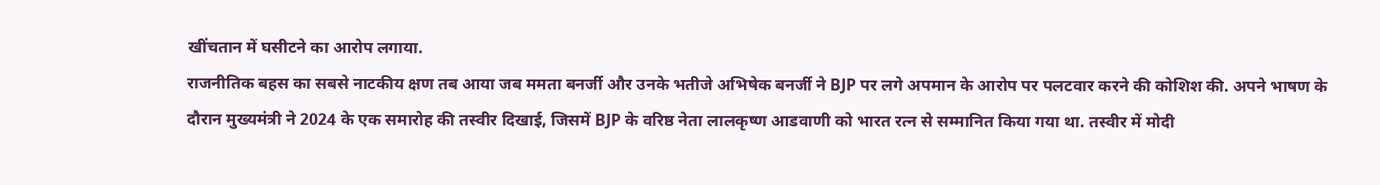खींचतान में घसीटने का आरोप लगाया.
राजनीतिक बहस का सबसे नाटकीय क्षण तब आया जब ममता बनर्जी और उनके भतीजे अभिषेक बनर्जी ने BJP पर लगे अपमान के आरोप पर पलटवार करने की कोशिश की. अपने भाषण के दौरान मुख्यमंत्री ने 2024 के एक समारोह की तस्वीर दिखाई, जिसमें BJP के वरिष्ठ नेता लालकृष्ण आडवाणी को भारत रत्न से सम्मानित किया गया था. तस्वीर में मोदी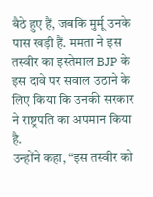बैठे हुए हैं, जबकि मुर्मू उनके पास खड़ी हैं. ममता ने इस तस्वीर का इस्तेमाल BJP के इस दावे पर सवाल उठाने के लिए किया कि उनकी सरकार ने राष्ट्रपति का अपमान किया है.
उन्होंने कहा, “इस तस्वीर को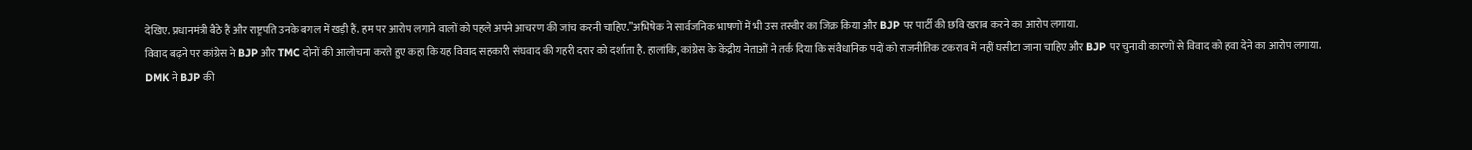देखिए. प्रधानमंत्री बैठे हैं और राष्ट्रपति उनके बगल में खड़ी हैं. हम पर आरोप लगाने वालों को पहले अपने आचरण की जांच करनी चाहिए.”अभिषेक ने सार्वजनिक भाषणों में भी उस तस्वीर का जिक्र किया और BJP पर पार्टी की छवि खराब करने का आरोप लगाया.
विवाद बढ़ने पर कांग्रेस ने BJP और TMC दोनों की आलोचना करते हुए कहा कि यह विवाद सहकारी संघवाद की गहरी दरार को दर्शाता है. हालांकि, कांग्रेस के केंद्रीय नेताओं ने तर्क दिया कि संवैधानिक पदों को राजनीतिक टकराव में नहीं घसीटा जाना चाहिए और BJP पर चुनावी कारणों से विवाद को हवा देने का आरोप लगाया.
DMK ने BJP की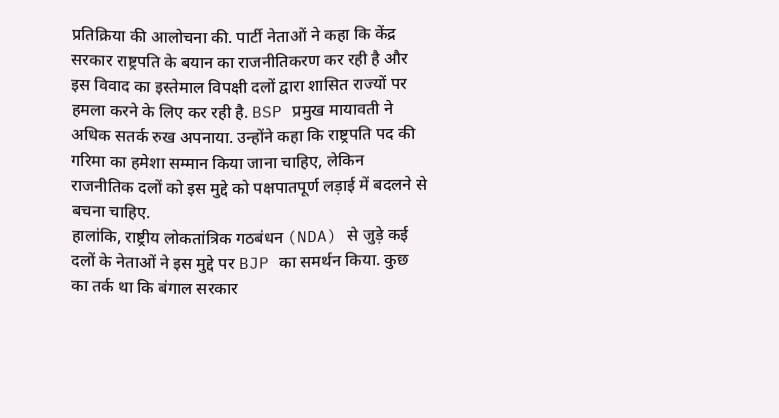प्रतिक्रिया की आलोचना की. पार्टी नेताओं ने कहा कि केंद्र सरकार राष्ट्रपति के बयान का राजनीतिकरण कर रही है और इस विवाद का इस्तेमाल विपक्षी दलों द्वारा शासित राज्यों पर हमला करने के लिए कर रही है. BSP प्रमुख मायावती ने अधिक सतर्क रुख अपनाया. उन्होंने कहा कि राष्ट्रपति पद की गरिमा का हमेशा सम्मान किया जाना चाहिए, लेकिन राजनीतिक दलों को इस मुद्दे को पक्षपातपूर्ण लड़ाई में बदलने से बचना चाहिए.
हालांकि, राष्ट्रीय लोकतांत्रिक गठबंधन (NDA) से जुड़े कई दलों के नेताओं ने इस मुद्दे पर BJP का समर्थन किया. कुछ का तर्क था कि बंगाल सरकार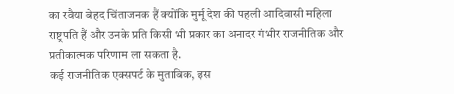का रवैया बेहद चिंताजनक हैं क्योंकि मुर्मू देश की पहली आदिवासी महिला राष्ट्रपति हैं और उनके प्रति किसी भी प्रकार का अनादर गंभीर राजनीतिक और प्रतीकात्मक परिणाम ला सकता है.
कई राजनीतिक एक्सपर्ट के मुताबिक, इस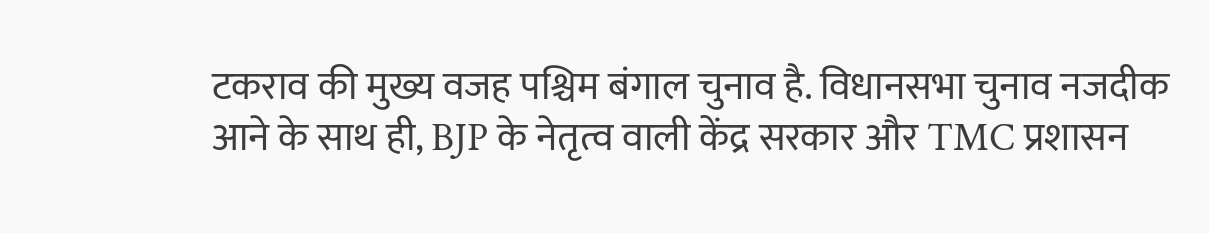टकराव की मुख्य वजह पश्चिम बंगाल चुनाव है. विधानसभा चुनाव नजदीक आने के साथ ही, BJP के नेतृत्व वाली केंद्र सरकार और TMC प्रशासन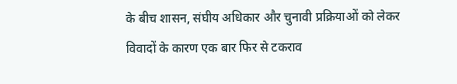के बीच शासन, संघीय अधिकार और चुनावी प्रक्रियाओं को लेकर विवादों के कारण एक बार फिर से टकराव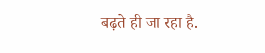बढ़ते ही जा रहा है.